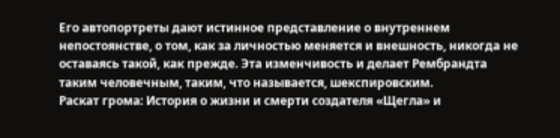Его автопортреты дают истинное представление о внутреннем непостоянстве, о том, как за личностью меняется и внешность, никогда не оставаясь такой, как прежде. Эта изменчивость и делает Рембрандта таким человечным, таким, что называется, шекспировским.
Раскат грома: История о жизни и смерти создателя «Щегла» и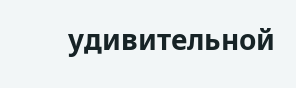удивительной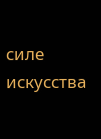силе искусства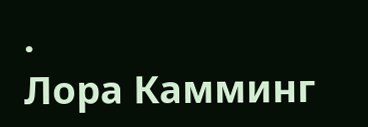·
Лора Камминг